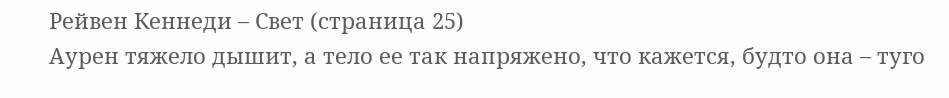Рейвен Кеннеди – Свет (страница 25)
Аурен тяжело дышит, а тело ее так напряжено, что кажется, будто она – туго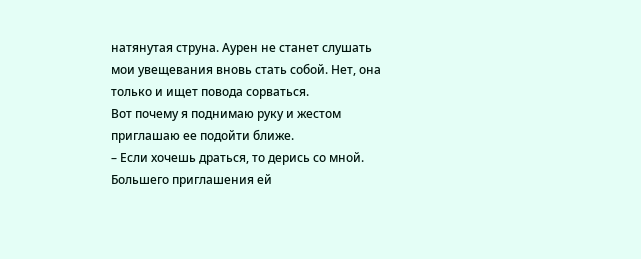натянутая струна. Аурен не станет слушать мои увещевания вновь стать собой. Нет, она только и ищет повода сорваться.
Вот почему я поднимаю руку и жестом приглашаю ее подойти ближе.
– Если хочешь драться, то дерись со мной.
Большего приглашения ей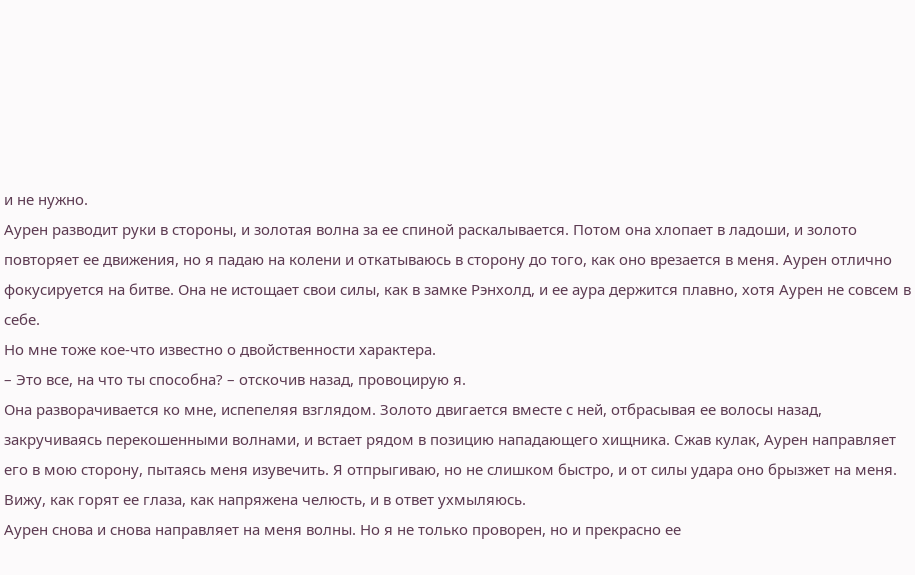и не нужно.
Аурен разводит руки в стороны, и золотая волна за ее спиной раскалывается. Потом она хлопает в ладоши, и золото повторяет ее движения, но я падаю на колени и откатываюсь в сторону до того, как оно врезается в меня. Аурен отлично фокусируется на битве. Она не истощает свои силы, как в замке Рэнхолд, и ее аура держится плавно, хотя Аурен не совсем в себе.
Но мне тоже кое-что известно о двойственности характера.
– Это все, на что ты способна? – отскочив назад, провоцирую я.
Она разворачивается ко мне, испепеляя взглядом. Золото двигается вместе с ней, отбрасывая ее волосы назад, закручиваясь перекошенными волнами, и встает рядом в позицию нападающего хищника. Сжав кулак, Аурен направляет его в мою сторону, пытаясь меня изувечить. Я отпрыгиваю, но не слишком быстро, и от силы удара оно брызжет на меня. Вижу, как горят ее глаза, как напряжена челюсть, и в ответ ухмыляюсь.
Аурен снова и снова направляет на меня волны. Но я не только проворен, но и прекрасно ее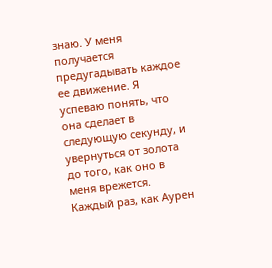знаю. У меня получается предугадывать каждое ее движение. Я успеваю понять, что она сделает в следующую секунду, и увернуться от золота до того, как оно в меня врежется.
Каждый раз, как Аурен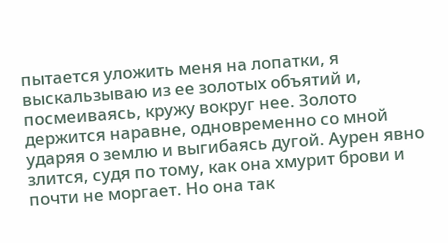пытается уложить меня на лопатки, я выскальзываю из ее золотых объятий и, посмеиваясь, кружу вокруг нее. Золото держится наравне, одновременно со мной ударяя о землю и выгибаясь дугой. Аурен явно злится, судя по тому, как она хмурит брови и почти не моргает. Но она так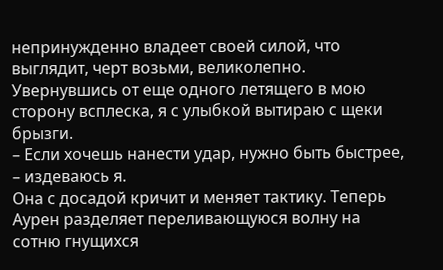непринужденно владеет своей силой, что выглядит, черт возьми, великолепно.
Увернувшись от еще одного летящего в мою сторону всплеска, я с улыбкой вытираю с щеки брызги.
– Если хочешь нанести удар, нужно быть быстрее, – издеваюсь я.
Она с досадой кричит и меняет тактику. Теперь Аурен разделяет переливающуюся волну на сотню гнущихся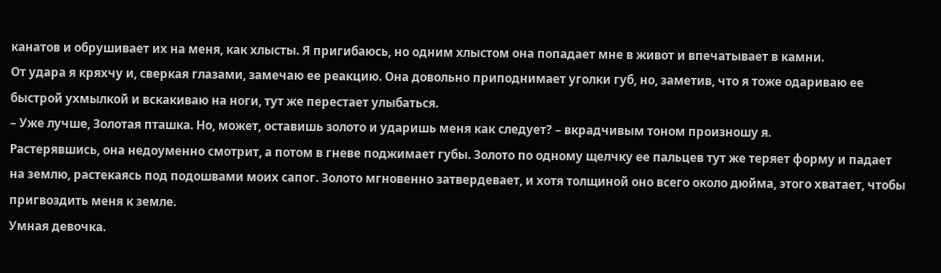канатов и обрушивает их на меня, как хлысты. Я пригибаюсь, но одним хлыстом она попадает мне в живот и впечатывает в камни.
От удара я кряхчу и, сверкая глазами, замечаю ее реакцию. Она довольно приподнимает уголки губ, но, заметив, что я тоже одариваю ее быстрой ухмылкой и вскакиваю на ноги, тут же перестает улыбаться.
– Уже лучше, Золотая пташка. Но, может, оставишь золото и ударишь меня как следует? – вкрадчивым тоном произношу я.
Растерявшись, она недоуменно смотрит, а потом в гневе поджимает губы. Золото по одному щелчку ее пальцев тут же теряет форму и падает на землю, растекаясь под подошвами моих сапог. Золото мгновенно затвердевает, и хотя толщиной оно всего около дюйма, этого хватает, чтобы пригвоздить меня к земле.
Умная девочка.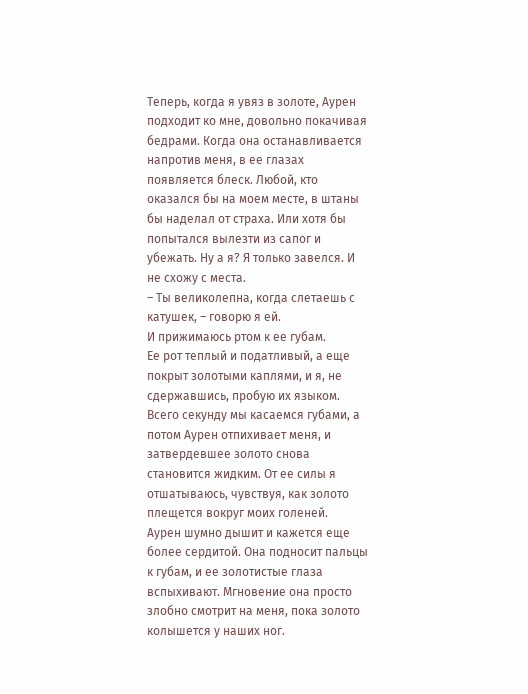Теперь, когда я увяз в золоте, Аурен подходит ко мне, довольно покачивая бедрами. Когда она останавливается напротив меня, в ее глазах появляется блеск. Любой, кто оказался бы на моем месте, в штаны бы наделал от страха. Или хотя бы попытался вылезти из сапог и убежать. Ну а я? Я только завелся. И не схожу с места.
– Ты великолепна, когда слетаешь с катушек, – говорю я ей.
И прижимаюсь ртом к ее губам.
Ее рот теплый и податливый, а еще покрыт золотыми каплями, и я, не сдержавшись, пробую их языком. Всего секунду мы касаемся губами, а потом Аурен отпихивает меня, и затвердевшее золото снова становится жидким. От ее силы я отшатываюсь, чувствуя, как золото плещется вокруг моих голеней.
Аурен шумно дышит и кажется еще более сердитой. Она подносит пальцы к губам, и ее золотистые глаза вспыхивают. Мгновение она просто злобно смотрит на меня, пока золото колышется у наших ног.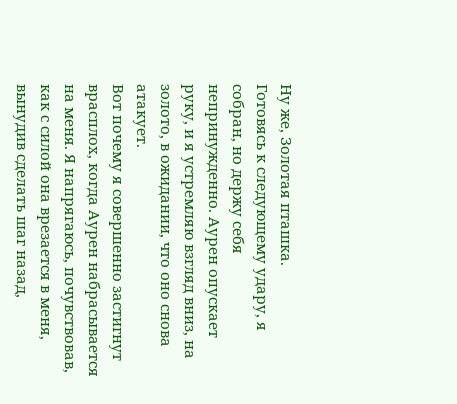Ну же, Золотая пташка.
Готовясь к следующему удару, я собран, но держу себя непринужденно. Аурен опускает руку, и я устремляю взгляд вниз, на золото, в ожидании, что оно снова атакует.
Вот почему я совершенно застигнут врасплох, когда Аурен набрасывается на меня. Я напрягаюсь, почувствовав, как с силой она врезается в меня, вынудив сделать шаг назад,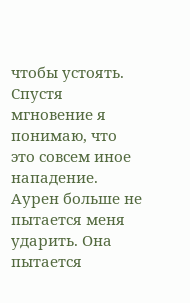чтобы устоять.
Спустя мгновение я понимаю, что это совсем иное нападение. Аурен больше не пытается меня ударить. Она пытается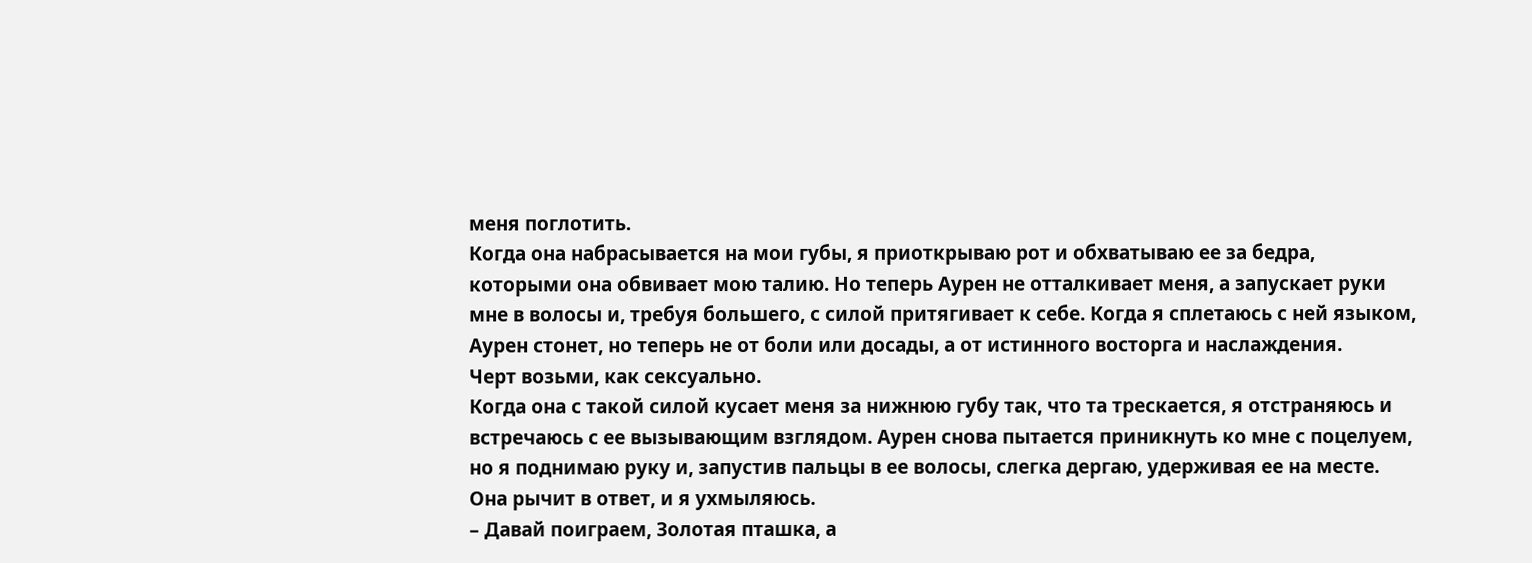меня поглотить.
Когда она набрасывается на мои губы, я приоткрываю рот и обхватываю ее за бедра, которыми она обвивает мою талию. Но теперь Аурен не отталкивает меня, а запускает руки мне в волосы и, требуя большего, с силой притягивает к себе. Когда я сплетаюсь с ней языком, Аурен стонет, но теперь не от боли или досады, а от истинного восторга и наслаждения.
Черт возьми, как сексуально.
Когда она с такой силой кусает меня за нижнюю губу так, что та трескается, я отстраняюсь и встречаюсь с ее вызывающим взглядом. Аурен снова пытается приникнуть ко мне с поцелуем, но я поднимаю руку и, запустив пальцы в ее волосы, слегка дергаю, удерживая ее на месте. Она рычит в ответ, и я ухмыляюсь.
– Давай поиграем, Золотая пташка, а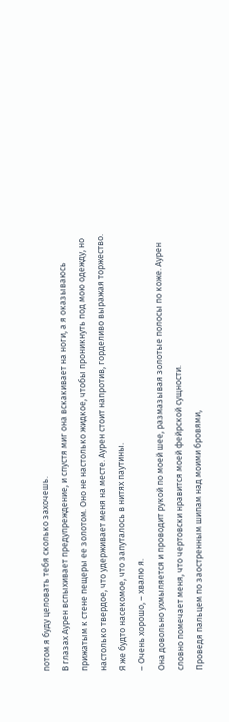потом я буду целовать тебя сколько захочешь.
В глазах Аурен вспыхивает предупреждение, и спустя миг она вскакивает на ноги, а я оказываюсь прижатым к стене пещеры ее золотом. Оно не настолько жидкое, чтобы проникнуть под мою одежду, но настолько твердое, что удерживает меня на месте. Аурен стоит напротив, горделиво выражая торжество. Я же будто насекомое, что запуталось в нитях паутины.
– Очень хорошо, – хвалю я.
Она довольно ухмыляется и проводит рукой по моей шее, размазывая золотые полосы по коже. Аурен словно помечает меня, что чертовски нравится моей фейрской сущности.
Проведя пальцем по заостренным шипам над моими бровями,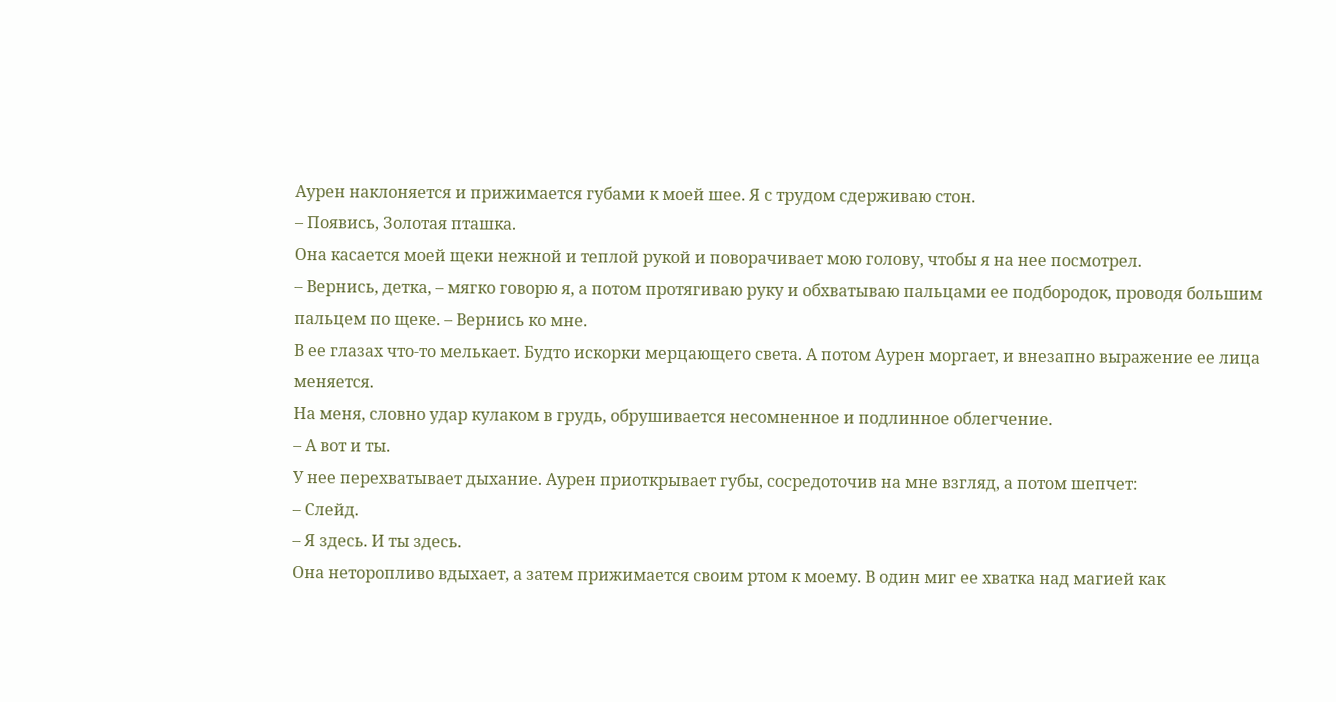Аурен наклоняется и прижимается губами к моей шее. Я с трудом сдерживаю стон.
– Появись, Золотая пташка.
Она касается моей щеки нежной и теплой рукой и поворачивает мою голову, чтобы я на нее посмотрел.
– Вернись, детка, – мягко говорю я, а потом протягиваю руку и обхватываю пальцами ее подбородок, проводя большим пальцем по щеке. – Вернись ко мне.
В ее глазах что-то мелькает. Будто искорки мерцающего света. А потом Аурен моргает, и внезапно выражение ее лица меняется.
На меня, словно удар кулаком в грудь, обрушивается несомненное и подлинное облегчение.
– А вот и ты.
У нее перехватывает дыхание. Аурен приоткрывает губы, сосредоточив на мне взгляд, а потом шепчет:
– Слейд.
– Я здесь. И ты здесь.
Она неторопливо вдыхает, а затем прижимается своим ртом к моему. В один миг ее хватка над магией как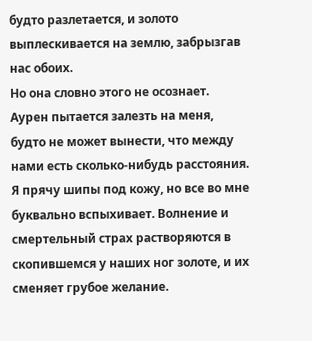будто разлетается, и золото выплескивается на землю, забрызгав нас обоих.
Но она словно этого не осознает. Аурен пытается залезть на меня, будто не может вынести, что между нами есть сколько-нибудь расстояния. Я прячу шипы под кожу, но все во мне буквально вспыхивает. Волнение и смертельный страх растворяются в скопившемся у наших ног золоте, и их сменяет грубое желание.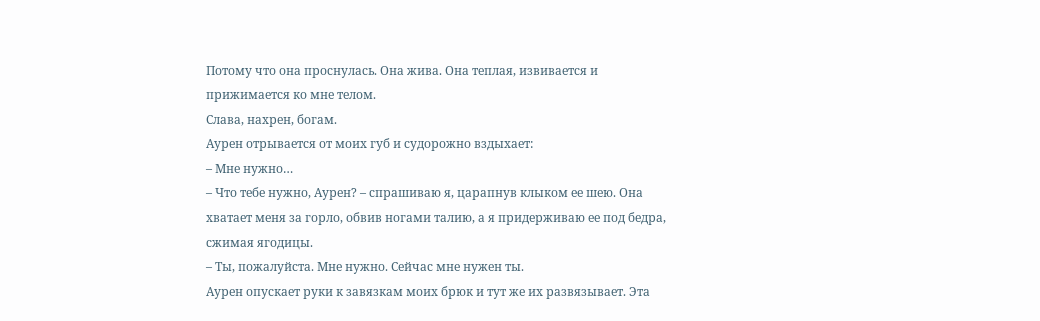Потому что она проснулась. Она жива. Она теплая, извивается и прижимается ко мне телом.
Слава, нахрен, богам.
Аурен отрывается от моих губ и судорожно вздыхает:
– Мне нужно…
– Что тебе нужно, Аурен? – спрашиваю я, царапнув клыком ее шею. Она хватает меня за горло, обвив ногами талию, а я придерживаю ее под бедра, сжимая ягодицы.
– Ты, пожалуйста. Мне нужно. Сейчас мне нужен ты.
Аурен опускает руки к завязкам моих брюк и тут же их развязывает. Эта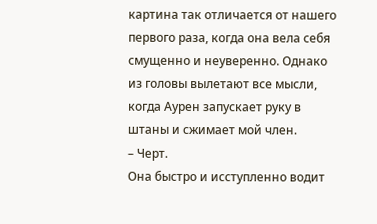картина так отличается от нашего первого раза, когда она вела себя смущенно и неуверенно. Однако из головы вылетают все мысли, когда Аурен запускает руку в штаны и сжимает мой член.
– Черт.
Она быстро и исступленно водит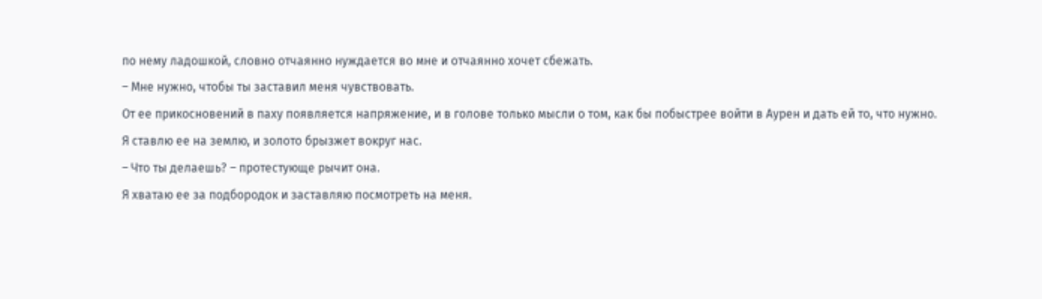по нему ладошкой, словно отчаянно нуждается во мне и отчаянно хочет сбежать.
– Мне нужно, чтобы ты заставил меня чувствовать.
От ее прикосновений в паху появляется напряжение, и в голове только мысли о том, как бы побыстрее войти в Аурен и дать ей то, что нужно.
Я ставлю ее на землю, и золото брызжет вокруг нас.
– Что ты делаешь? – протестующе рычит она.
Я хватаю ее за подбородок и заставляю посмотреть на меня.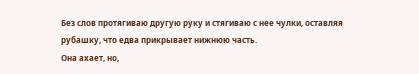Без слов протягиваю другую руку и стягиваю с нее чулки, оставляя рубашку, что едва прикрывает нижнюю часть.
Она ахает, но,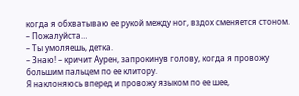когда я обхватываю ее рукой между ног, вздох сменяется стоном.
– Пожалуйста…
– Ты умоляешь, детка.
– Знаю! – кричит Аурен, запрокинув голову, когда я провожу большим пальцем по ее клитору.
Я наклоняюсь вперед и провожу языком по ее шее,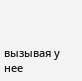вызывая у нее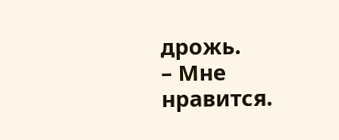дрожь.
– Мне нравится.